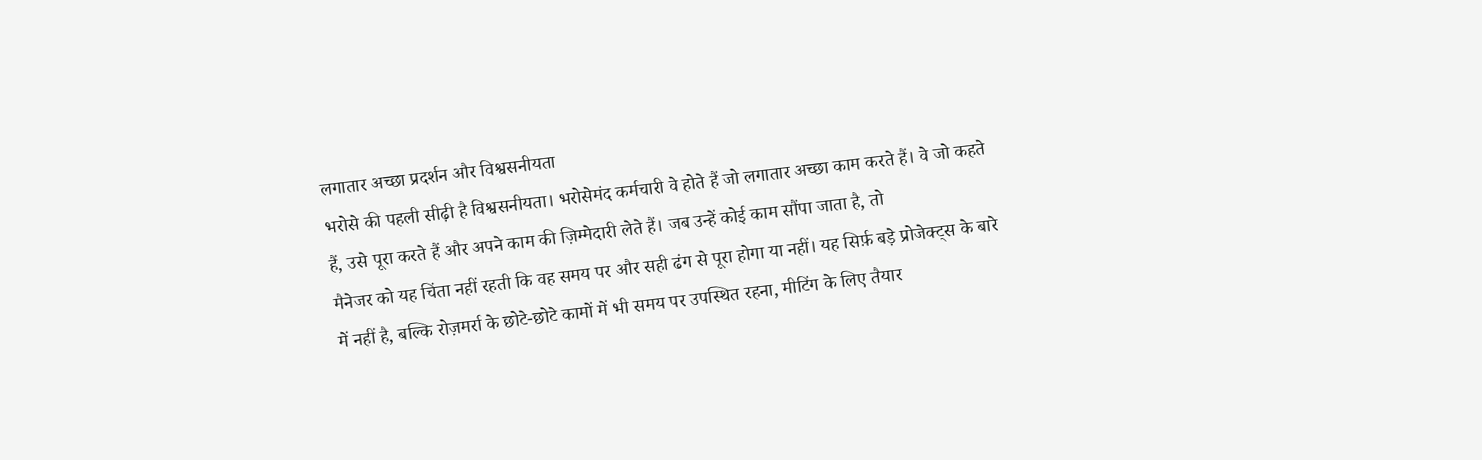लगातार अच्छा प्रदर्शन और विश्वसनीयता
भरोसे की पहली सीढ़ी है विश्वसनीयता। भरोसेमंद कर्मचारी वे होते हैं जो लगातार अच्छा काम करते हैं। वे जो कहते हैं, उसे पूरा करते हैं और अपने काम की ज़िम्मेदारी लेते हैं। जब उन्हें कोई काम सौंपा जाता है, तो
मैनेजर को यह चिंता नहीं रहती कि वह समय पर और सही ढंग से पूरा होगा या नहीं। यह सिर्फ़ बड़े प्रोजेक्ट्स के बारे में नहीं है, बल्कि रोज़मर्रा के छोटे-छोटे कामों में भी समय पर उपस्थित रहना, मीटिंग के लिए तैयार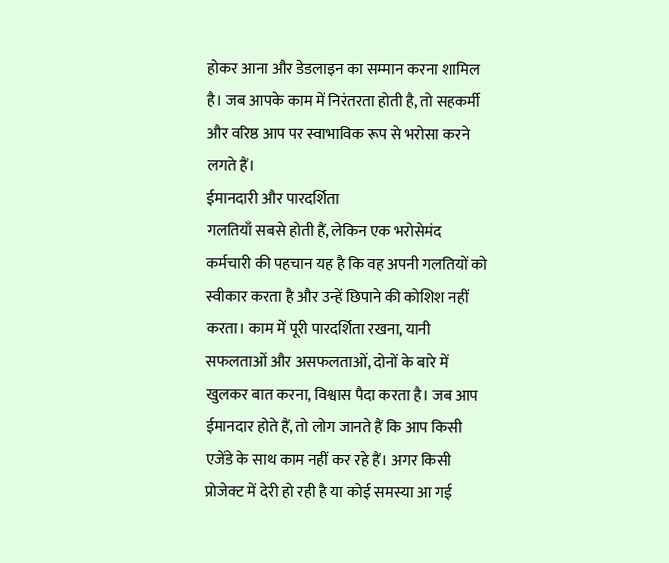होकर आना और डेडलाइन का सम्मान करना शामिल है। जब आपके काम में निरंतरता होती है, तो सहकर्मी और वरिष्ठ आप पर स्वाभाविक रूप से भरोसा करने लगते हैं।
ईमानदारी और पारदर्शिता
गलतियाँ सबसे होती हैं, लेकिन एक भरोसेमंद कर्मचारी की पहचान यह है कि वह अपनी गलतियों को स्वीकार करता है और उन्हें छिपाने की कोशिश नहीं करता। काम में पूरी पारदर्शिता रखना, यानी सफलताओं और असफलताओं, दोनों के बारे में खुलकर बात करना, विश्वास पैदा करता है। जब आप ईमानदार होते हैं, तो लोग जानते हैं कि आप किसी एजेंडे के साथ काम नहीं कर रहे हैं। अगर किसी प्रोजेक्ट में देरी हो रही है या कोई समस्या आ गई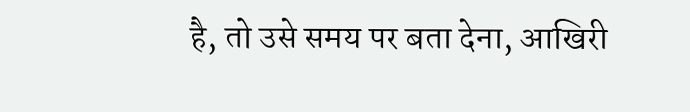है, तो उसे समय पर बता देना, आखिरी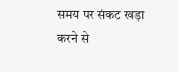समय पर संकट खड़ा करने से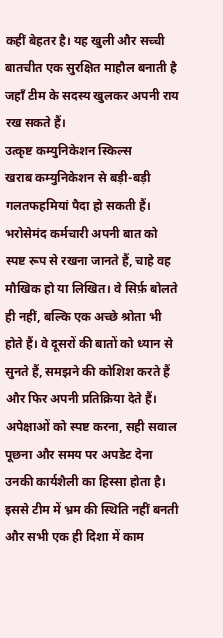कहीं बेहतर है। यह खुली और सच्ची बातचीत एक सुरक्षित माहौल बनाती है जहाँ टीम के सदस्य खुलकर अपनी राय रख सकते हैं।
उत्कृष्ट कम्युनिकेशन स्किल्स
खराब कम्युनिकेशन से बड़ी-बड़ी गलतफहमियां पैदा हो सकती हैं। भरोसेमंद कर्मचारी अपनी बात को स्पष्ट रूप से रखना जानते हैं, चाहे वह मौखिक हो या लिखित। वे सिर्फ़ बोलते ही नहीं, बल्कि एक अच्छे श्रोता भी होते हैं। वे दूसरों की बातों को ध्यान से सुनते हैं, समझने की कोशिश करते हैं और फिर अपनी प्रतिक्रिया देते हैं। अपेक्षाओं को स्पष्ट करना, सही सवाल पूछना और समय पर अपडेट देना उनकी कार्यशैली का हिस्सा होता है। इससे टीम में भ्रम की स्थिति नहीं बनती और सभी एक ही दिशा में काम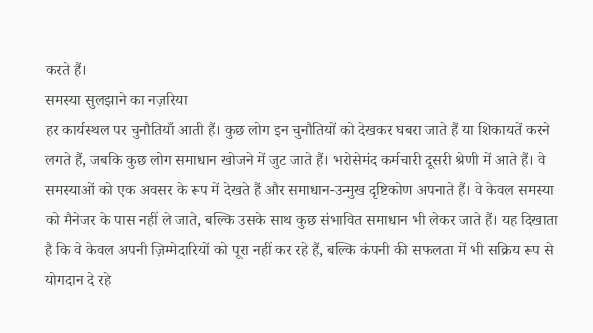करते हैं।
समस्या सुलझाने का नज़रिया
हर कार्यस्थल पर चुनौतियाँ आती हैं। कुछ लोग इन चुनौतियों को देखकर घबरा जाते हैं या शिकायतें करने लगते हैं, जबकि कुछ लोग समाधान खोजने में जुट जाते हैं। भरोसेमंद कर्मचारी दूसरी श्रेणी में आते हैं। वे समस्याओं को एक अवसर के रूप में देखते हैं और समाधान-उन्मुख दृष्टिकोण अपनाते हैं। वे केवल समस्या को मैनेजर के पास नहीं ले जाते, बल्कि उसके साथ कुछ संभावित समाधान भी लेकर जाते हैं। यह दिखाता है कि वे केवल अपनी ज़िम्मेदारियों को पूरा नहीं कर रहे हैं, बल्कि कंपनी की सफलता में भी सक्रिय रूप से योगदान दे रहे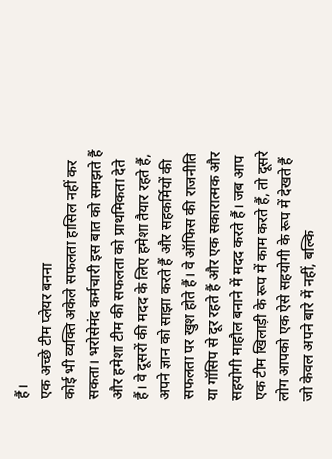हैं।
एक अच्छे टीम प्लेयर बनना
कोई भी व्यक्ति अकेले सफलता हासिल नहीं कर सकता। भरोसेमंद कर्मचारी इस बात को समझते हैं और हमेशा टीम की सफलता को प्राथमिकता देते हैं। वे दूसरों की मदद के लिए हमेशा तैयार रहते हैं, अपने ज्ञान को साझा करते हैं और सहकर्मियों की सफलता पर खुश होते हैं। वे ऑफिस की राजनीति या गॉसिप से दूर रहते हैं और एक सकारात्मक और सहयोगी माहौल बनाने में मदद करते हैं। जब आप एक टीम खिलाड़ी के रूप में काम करते हैं, तो दूसरे लोग आपको एक ऐसे सहयोगी के रूप में देखते हैं जो केवल अपने बारे में नहीं, बल्कि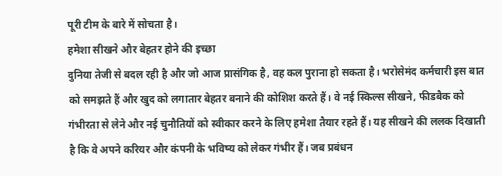पूरी टीम के बारे में सोचता है।
हमेशा सीखने और बेहतर होने की इच्छा
दुनिया तेजी से बदल रही है और जो आज प्रासंगिक है, वह कल पुराना हो सकता है। भरोसेमंद कर्मचारी इस बात को समझते हैं और खुद को लगातार बेहतर बनाने की कोशिश करते हैं। वे नई स्किल्स सीखने, फीडबैक को गंभीरता से लेने और नई चुनौतियों को स्वीकार करने के लिए हमेशा तैयार रहते हैं। यह सीखने की ललक दिखाती है कि वे अपने करियर और कंपनी के भविष्य को लेकर गंभीर हैं। जब प्रबंधन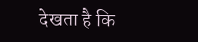देखता है कि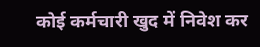कोई कर्मचारी खुद में निवेश कर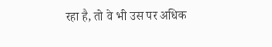रहा है, तो वे भी उस पर अधिक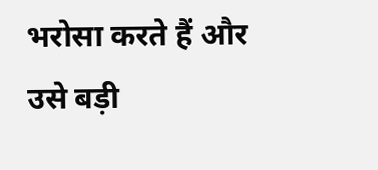भरोसा करते हैं और उसे बड़ी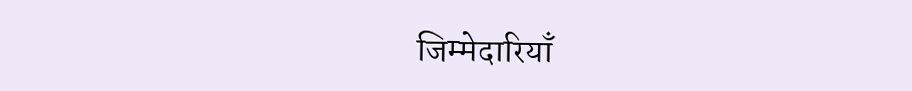जिम्मेदारियाँ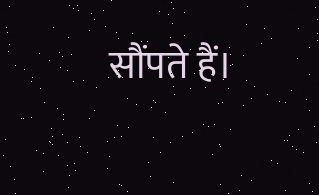सौंपते हैं।